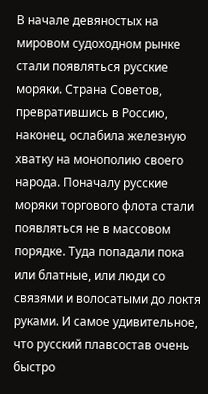В начале девяностых на мировом судоходном рынке стали появляться русские моряки. Страна Советов, превратившись в Россию, наконец, ослабила железную хватку на монополию своего народа. Поначалу русские моряки торгового флота стали появляться не в массовом порядке. Туда попадали пока или блатные, или люди со связями и волосатыми до локтя руками. И самое удивительное, что русский плавсостав очень быстро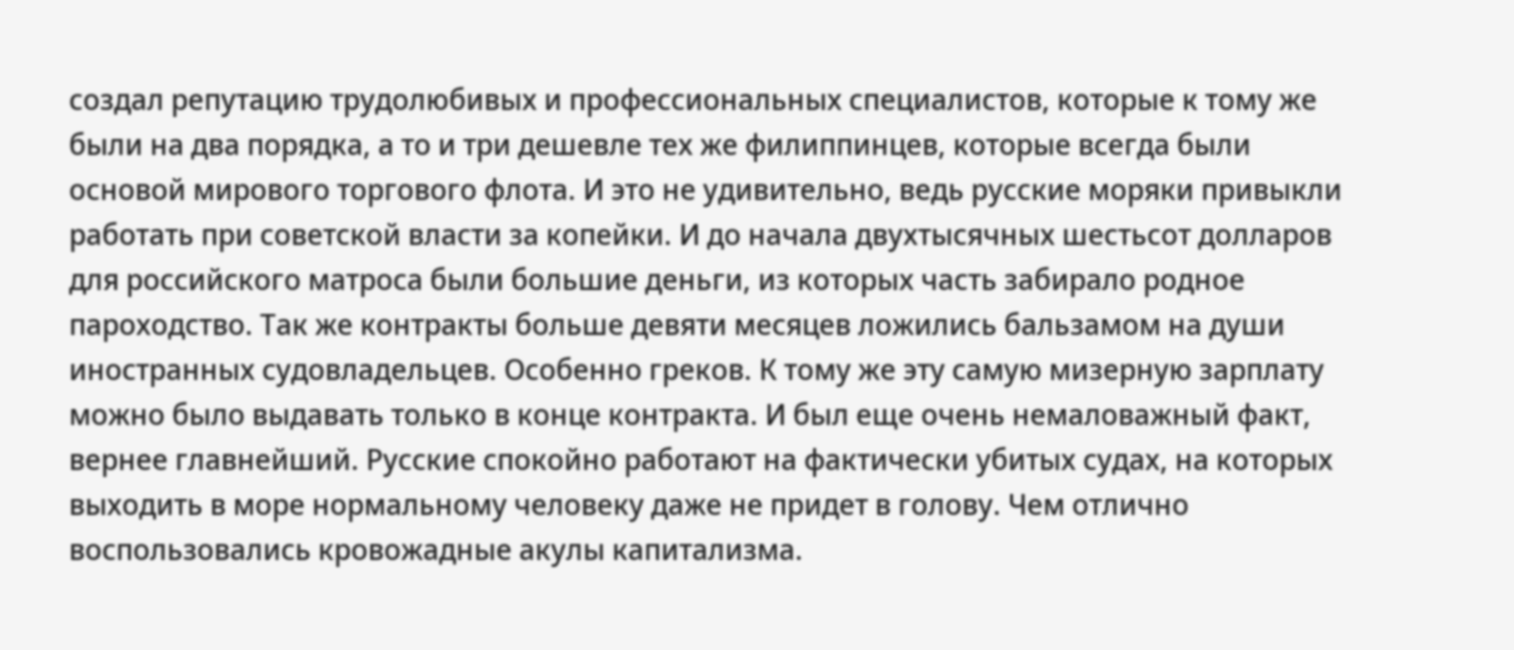создал репутацию трудолюбивых и профессиональных специалистов, которые к тому же были на два порядка, а то и три дешевле тех же филиппинцев, которые всегда были основой мирового торгового флота. И это не удивительно, ведь русские моряки привыкли работать при советской власти за копейки. И до начала двухтысячных шестьсот долларов для российского матроса были большие деньги, из которых часть забирало родное пароходство. Так же контракты больше девяти месяцев ложились бальзамом на души иностранных судовладельцев. Особенно греков. К тому же эту самую мизерную зарплату можно было выдавать только в конце контракта. И был еще очень немаловажный факт, вернее главнейший. Русские спокойно работают на фактически убитых судах, на которых выходить в море нормальному человеку даже не придет в голову. Чем отлично воспользовались кровожадные акулы капитализма.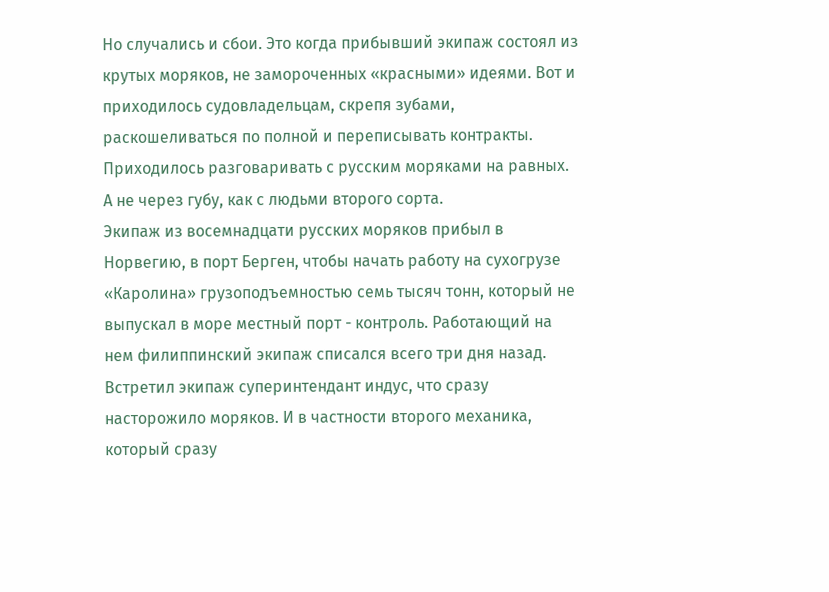Но случались и сбои. Это когда прибывший экипаж состоял из крутых моряков, не замороченных «красными» идеями. Вот и приходилось судовладельцам, скрепя зубами, раскошеливаться по полной и переписывать контракты. Приходилось разговаривать с русским моряками на равных. А не через губу, как с людьми второго сорта.
Экипаж из восемнадцати русских моряков прибыл в Норвегию, в порт Берген, чтобы начать работу на сухогрузе «Каролина» грузоподъемностью семь тысяч тонн, который не выпускал в море местный порт - контроль. Работающий на нем филиппинский экипаж списался всего три дня назад. Встретил экипаж суперинтендант индус, что сразу насторожило моряков. И в частности второго механика, который сразу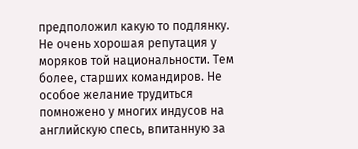предположил какую то подлянку. Не очень хорошая репутация у моряков той национальности. Тем более, старших командиров. Не особое желание трудиться помножено у многих индусов на английскую спесь, впитанную за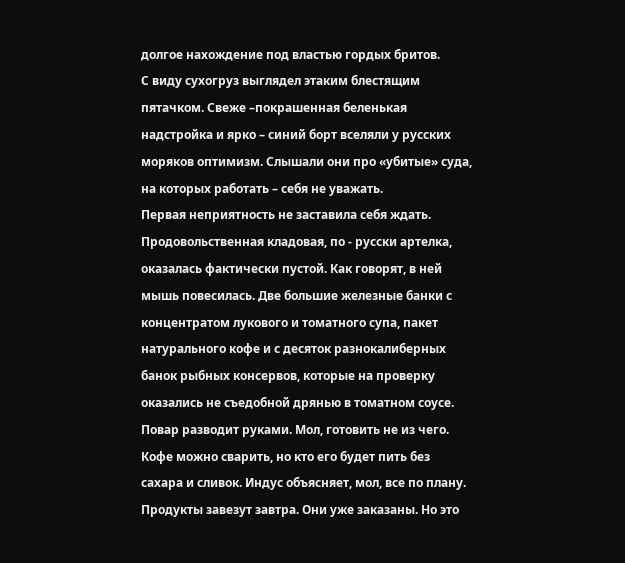долгое нахождение под властью гордых бритов.
С виду сухогруз выглядел этаким блестящим пятачком. Свеже –покрашенная беленькая надстройка и ярко – синий борт вселяли у русских моряков оптимизм. Слышали они про «убитые» суда, на которых работать – себя не уважать.
Первая неприятность не заставила себя ждать. Продовольственная кладовая, по - русски артелка, оказалась фактически пустой. Как говорят, в ней мышь повесилась. Две большие железные банки с концентратом лукового и томатного супа, пакет натурального кофе и с десяток разнокалиберных банок рыбных консервов, которые на проверку оказались не съедобной дрянью в томатном соусе. Повар разводит руками. Мол, готовить не из чего. Кофе можно сварить, но кто его будет пить без сахара и сливок. Индус объясняет, мол, все по плану. Продукты завезут завтра. Они уже заказаны. Но это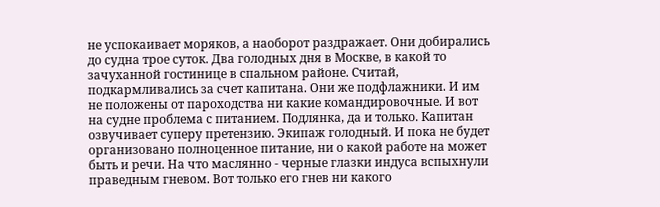не успокаивает моряков, а наоборот раздражает. Они добирались до судна трое суток. Два голодных дня в Москве, в какой то зачуханной гостинице в спальном районе. Считай, подкармливались за счет капитана. Они же подфлажники. И им не положены от пароходства ни какие командировочные. И вот на судне проблема с питанием. Подлянка, да и только. Капитан озвучивает суперу претензию. Экипаж голодный. И пока не будет организовано полноценное питание, ни о какой работе на может быть и речи. На что маслянно - черные глазки индуса вспыхнули праведным гневом. Вот только его гнев ни какого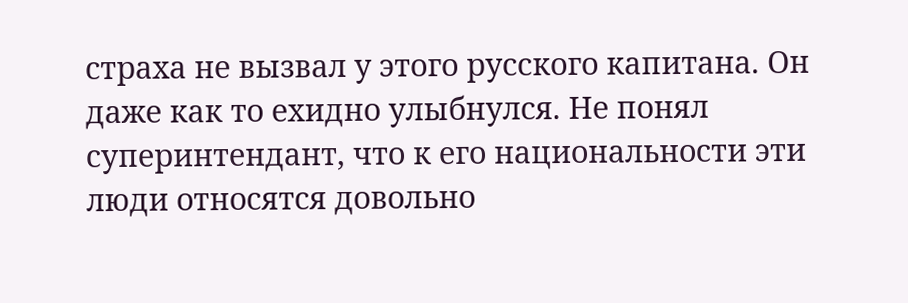страха не вызвал у этого русского капитана. Он даже как то ехидно улыбнулся. Не понял суперинтендант, что к его национальности эти люди относятся довольно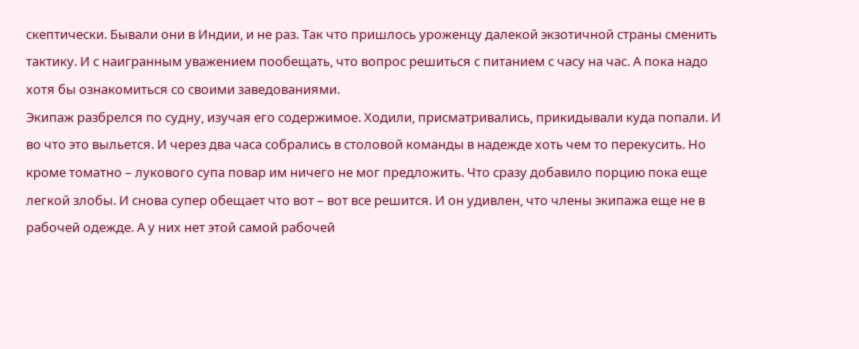скептически. Бывали они в Индии, и не раз. Так что пришлось уроженцу далекой экзотичной страны сменить тактику. И с наигранным уважением пообещать, что вопрос решиться с питанием с часу на час. А пока надо хотя бы ознакомиться со своими заведованиями.
Экипаж разбрелся по судну, изучая его содержимое. Ходили, присматривались, прикидывали куда попали. И во что это выльется. И через два часа собрались в столовой команды в надежде хоть чем то перекусить. Но кроме томатно – лукового супа повар им ничего не мог предложить. Что сразу добавило порцию пока еще легкой злобы. И снова супер обещает что вот – вот все решится. И он удивлен, что члены экипажа еще не в рабочей одежде. А у них нет этой самой рабочей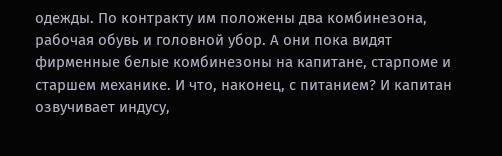одежды. По контракту им положены два комбинезона, рабочая обувь и головной убор. А они пока видят фирменные белые комбинезоны на капитане, старпоме и старшем механике. И что, наконец, с питанием? И капитан озвучивает индусу,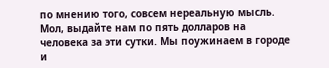по мнению того, совсем нереальную мысль. Мол, выдайте нам по пять долларов на человека за эти сутки. Мы поужинаем в городе и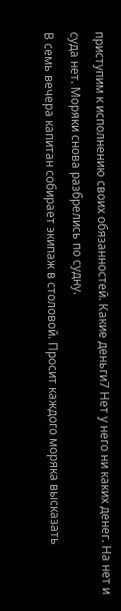приступим к исполнению своих обязанностей. Какие деньги7 Нет у него ни каких денег. На нет и суда нет. Моряки снова разбрелись по судну.
В семь вечера капитан собирает экипаж в столовой. Просит каждого моряка высказать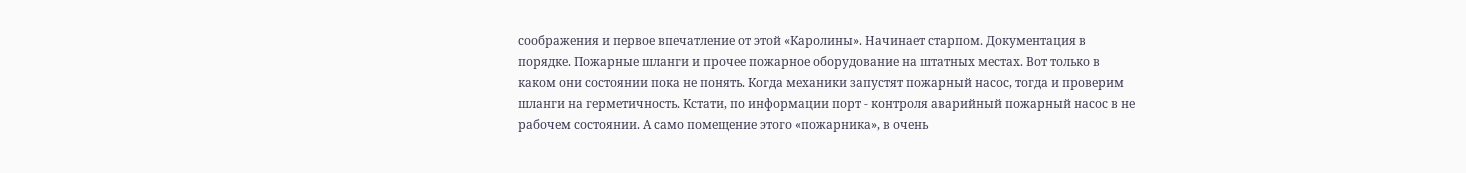соображения и первое впечатление от этой «Каролины». Начинает старпом. Документация в порядке. Пожарные шланги и прочее пожарное оборудование на штатных местах. Вот только в каком они состоянии пока не понять. Когда механики запустят пожарный насос, тогда и проверим шланги на герметичность. Кстати, по информации порт - контроля аварийный пожарный насос в не рабочем состоянии. А само помещение этого «пожарника», в очень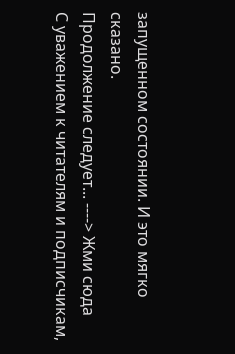запущенном состоянии. И это мягко сказано.
Продолжение следует... ----> Жми сюда
С уважением к читателям и подписчикам,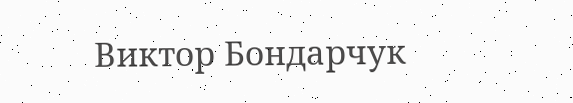Виктор Бондарчук